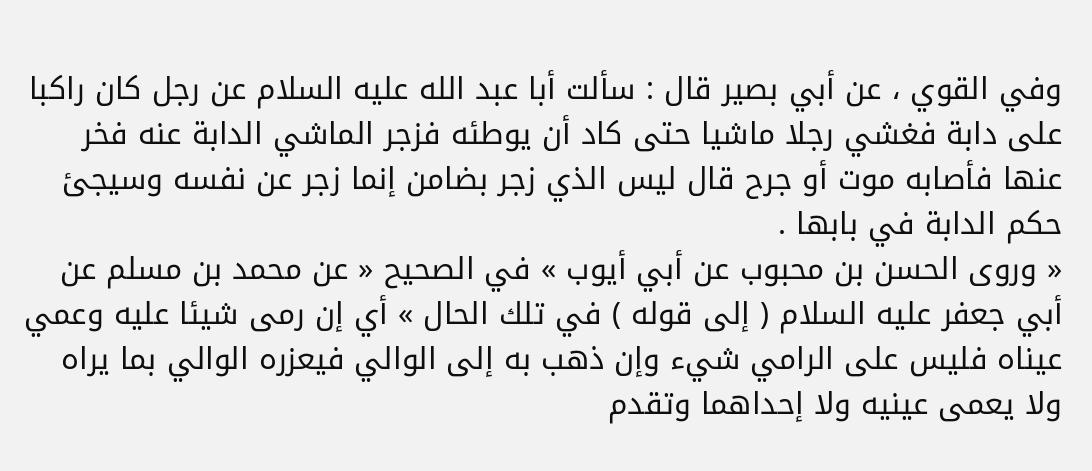وفي القوي ، عن أبي بصير قال : سألت أبا عبد الله عليه السلام عن رجل كان راكبا على دابة فغشي رجلا ماشيا حتى كاد أن يوطئه فزجر الماشي الدابة عنه فخر عنها فأصابه موت أو جرح قال ليس الذي زجر بضامن إنما زجر عن نفسه وسيجئ حكم الدابة في بابها .
« وروى الحسن بن محبوب عن أبي أيوب » في الصحيح « عن محمد بن مسلم عن أبي جعفر عليه السلام ( إلى قوله ) في تلك الحال » أي إن رمى شيئا عليه وعمي عيناه فليس على الرامي شيء وإن ذهب به إلى الوالي فيعزره الوالي بما يراه ولا يعمى عينيه ولا إحداهما وتقدم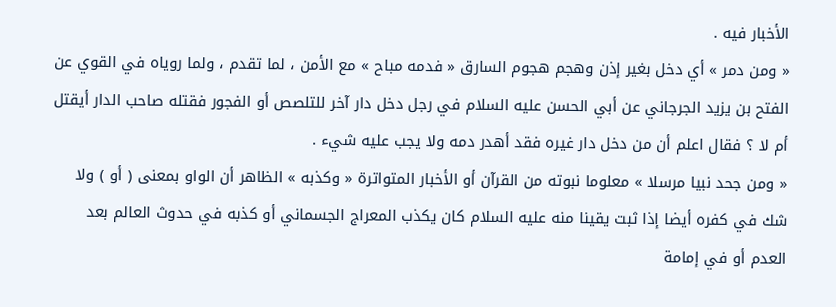الأخبار فيه .
« ومن دمر » أي دخل بغير إذن وهجم هجوم السارق « فدمه مباح » مع الأمن ، لما تقدم ، ولما روياه في القوي عن الفتح بن يزيد الجرجاني عن أبي الحسن عليه السلام في رجل دخل دار آخر للتلصص أو الفجور فقتله صاحب الدار أيقتل أم لا ؟ فقال اعلم أن من دخل دار غيره فقد أهدر دمه ولا يجب عليه شيء .
« ومن جحد نبيا مرسلا » معلوما نبوته من القرآن أو الأخبار المتواترة « وكذبه » الظاهر أن الواو بمعنى ( أو ) ولا شك في كفره أيضا إذا ثبت يقينا منه عليه السلام كان يكذب المعراج الجسماني أو كذبه في حدوث العالم بعد العدم أو في إمامة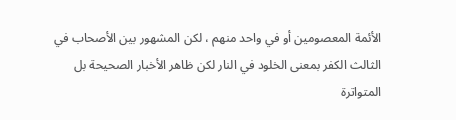الأئمة المعصومين أو في واحد منهم ، لكن المشهور بين الأصحاب في الثالث الكفر بمعنى الخلود في النار لكن ظاهر الأخبار الصحيحة بل المتواترة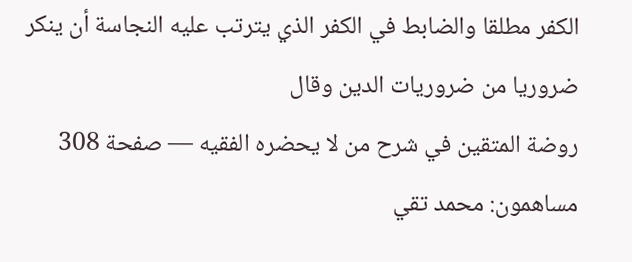الكفر مطلقا والضابط في الكفر الذي يترتب عليه النجاسة أن ينكر ضروريا من ضروريات الدين وقال
روضة المتقين في شرح من لا يحضره الفقيه — صفحة 308
مساهمون: محمد تقي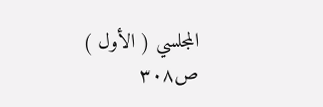المجلسي ( الأول )
ص٣٠٨